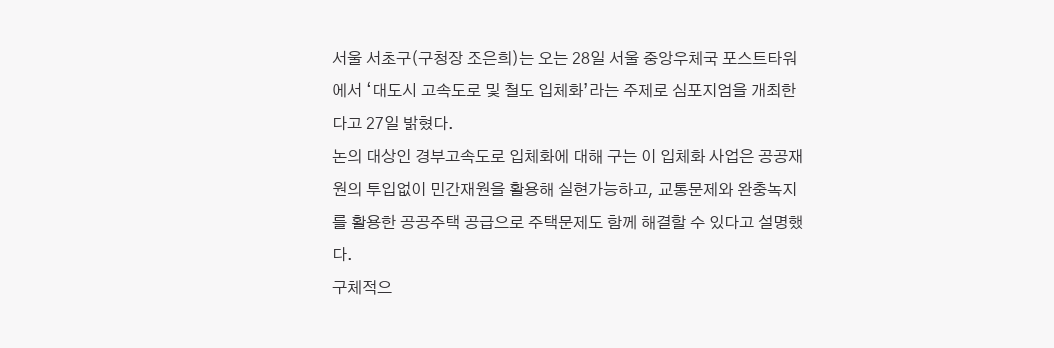서울 서초구(구청장 조은희)는 오는 28일 서울 중앙우체국 포스트타워에서 ‘대도시 고속도로 및 철도 입체화’라는 주제로 심포지엄을 개최한다고 27일 밝혔다.
논의 대상인 경부고속도로 입체화에 대해 구는 이 입체화 사업은 공공재원의 투입없이 민간재원을 활용해 실현가능하고, 교통문제와 완충녹지를 활용한 공공주택 공급으로 주택문제도 함께 해결할 수 있다고 설명했다.
구체적으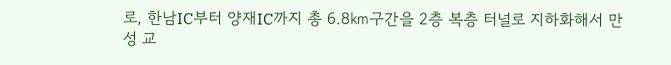로, 한남IC부터 양재IC까지 총 6.8㎞구간을 2층 복층 터널로 지하화해서 만성 교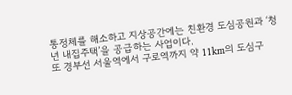통정체를 해소하고 지상공간에는 친환경 도심공원과 ‘청년 내집주택’을 공급하는 사업이다.
또 경부선 서울역에서 구로역까지 약 11km의 도심구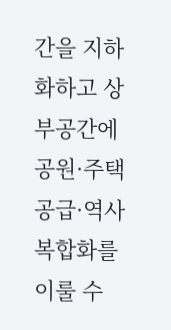간을 지하화하고 상부공간에 공원·주택공급·역사복합화를 이룰 수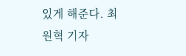있게 해준다. 최원혁 기자